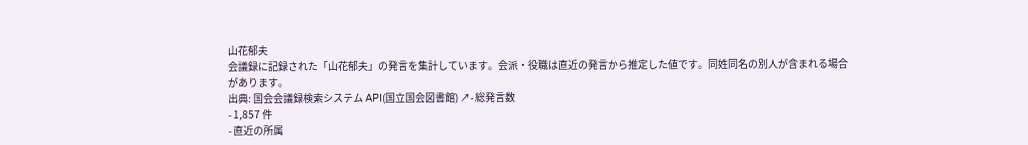山花郁夫
会議録に記録された「山花郁夫」の発言を集計しています。会派・役職は直近の発言から推定した値です。同姓同名の別人が含まれる場合があります。
出典: 国会会議録検索システム API(国立国会図書館) ↗- 総発言数
- 1,857 件
- 直近の所属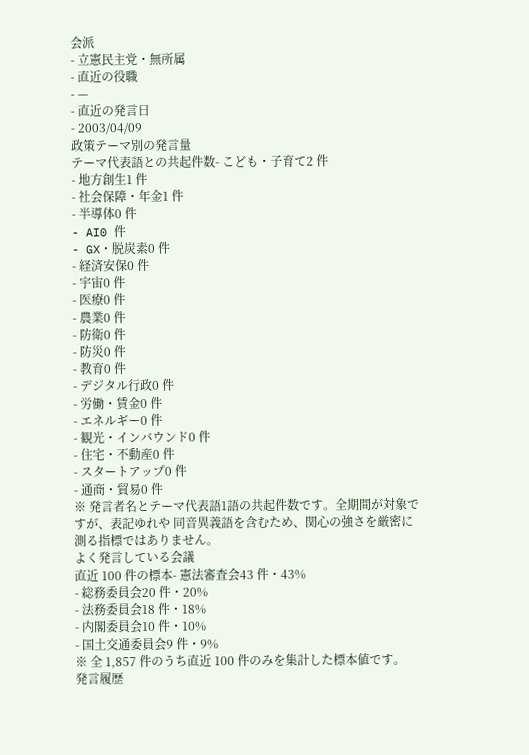会派
- 立憲民主党・無所属
- 直近の役職
- —
- 直近の発言日
- 2003/04/09
政策テーマ別の発言量
テーマ代表語との共起件数- こども・子育て2 件
- 地方創生1 件
- 社会保障・年金1 件
- 半導体0 件
- AI0 件
- GX・脱炭素0 件
- 経済安保0 件
- 宇宙0 件
- 医療0 件
- 農業0 件
- 防衛0 件
- 防災0 件
- 教育0 件
- デジタル行政0 件
- 労働・賃金0 件
- エネルギー0 件
- 観光・インバウンド0 件
- 住宅・不動産0 件
- スタートアップ0 件
- 通商・貿易0 件
※ 発言者名とテーマ代表語1語の共起件数です。全期間が対象ですが、表記ゆれや 同音異義語を含むため、関心の強さを厳密に測る指標ではありません。
よく発言している会議
直近 100 件の標本- 憲法審査会43 件・43%
- 総務委員会20 件・20%
- 法務委員会18 件・18%
- 内閣委員会10 件・10%
- 国土交通委員会9 件・9%
※ 全 1,857 件のうち直近 100 件のみを集計した標本値です。
発言履歴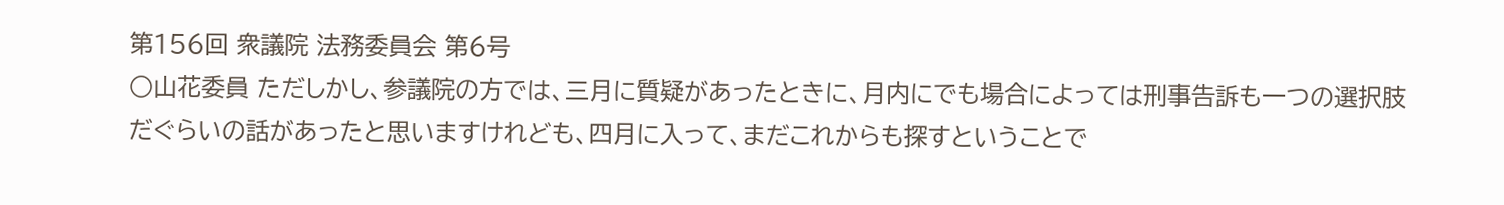第156回 衆議院 法務委員会 第6号
○山花委員 ただしかし、参議院の方では、三月に質疑があったときに、月内にでも場合によっては刑事告訴も一つの選択肢だぐらいの話があったと思いますけれども、四月に入って、まだこれからも探すということで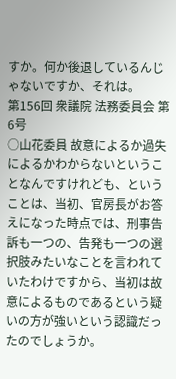すか。何か後退しているんじゃないですか、それは。
第156回 衆議院 法務委員会 第6号
○山花委員 故意によるか過失によるかわからないということなんですけれども、ということは、当初、官房長がお答えになった時点では、刑事告訴も一つの、告発も一つの選択肢みたいなことを言われていたわけですから、当初は故意によるものであるという疑いの方が強いという認識だったのでしょうか。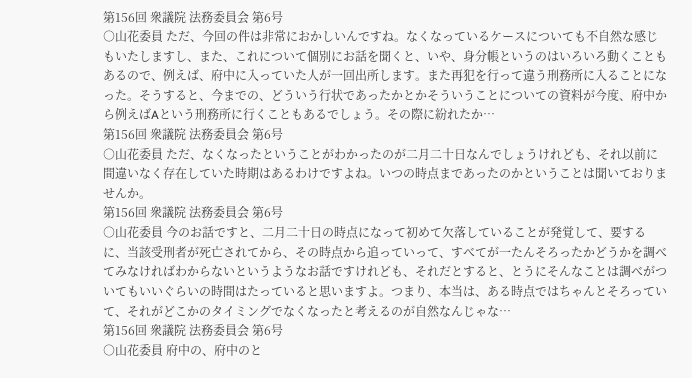第156回 衆議院 法務委員会 第6号
○山花委員 ただ、今回の件は非常におかしいんですね。なくなっているケースについても不自然な感じもいたしますし、また、これについて個別にお話を聞くと、いや、身分帳というのはいろいろ動くこともあるので、例えば、府中に入っていた人が一回出所します。また再犯を行って違う刑務所に入ることになった。そうすると、今までの、どういう行状であったかとかそういうことについての資料が今度、府中から例えばAという刑務所に行くこともあるでしょう。その際に紛れたか…
第156回 衆議院 法務委員会 第6号
○山花委員 ただ、なくなったということがわかったのが二月二十日なんでしょうけれども、それ以前に間違いなく存在していた時期はあるわけですよね。いつの時点まであったのかということは聞いておりませんか。
第156回 衆議院 法務委員会 第6号
○山花委員 今のお話ですと、二月二十日の時点になって初めて欠落していることが発覚して、要するに、当該受刑者が死亡されてから、その時点から追っていって、すべてが一たんそろったかどうかを調べてみなければわからないというようなお話ですけれども、それだとすると、とうにそんなことは調べがついてもいいぐらいの時間はたっていると思いますよ。つまり、本当は、ある時点ではちゃんとそろっていて、それがどこかのタイミングでなくなったと考えるのが自然なんじゃな…
第156回 衆議院 法務委員会 第6号
○山花委員 府中の、府中のと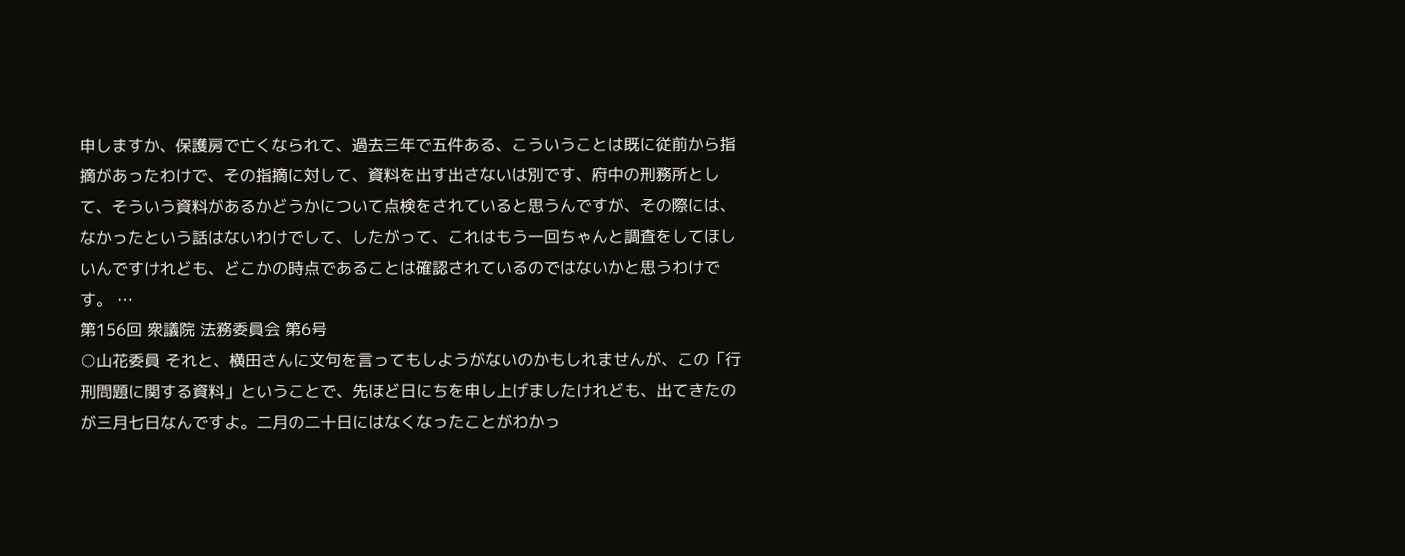申しますか、保護房で亡くなられて、過去三年で五件ある、こういうことは既に従前から指摘があったわけで、その指摘に対して、資料を出す出さないは別です、府中の刑務所として、そういう資料があるかどうかについて点検をされていると思うんですが、その際には、なかったという話はないわけでして、したがって、これはもう一回ちゃんと調査をしてほしいんですけれども、どこかの時点であることは確認されているのではないかと思うわけです。 …
第156回 衆議院 法務委員会 第6号
○山花委員 それと、横田さんに文句を言ってもしようがないのかもしれませんが、この「行刑問題に関する資料」ということで、先ほど日にちを申し上げましたけれども、出てきたのが三月七日なんですよ。二月の二十日にはなくなったことがわかっ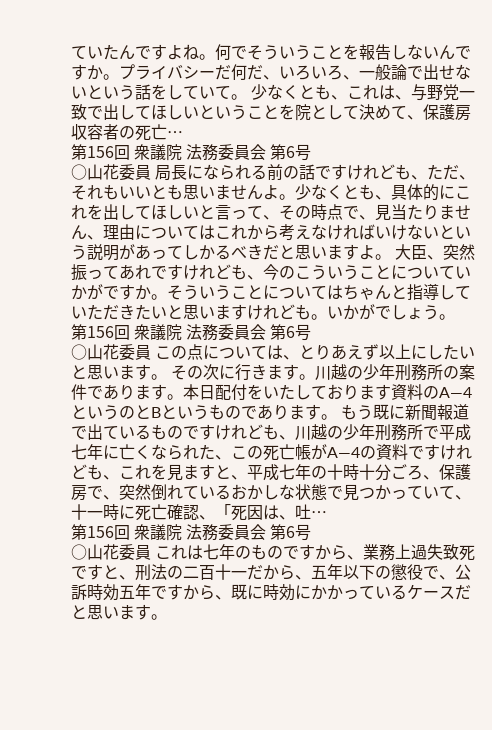ていたんですよね。何でそういうことを報告しないんですか。プライバシーだ何だ、いろいろ、一般論で出せないという話をしていて。 少なくとも、これは、与野党一致で出してほしいということを院として決めて、保護房収容者の死亡…
第156回 衆議院 法務委員会 第6号
○山花委員 局長になられる前の話ですけれども、ただ、それもいいとも思いませんよ。少なくとも、具体的にこれを出してほしいと言って、その時点で、見当たりません、理由についてはこれから考えなければいけないという説明があってしかるべきだと思いますよ。 大臣、突然振ってあれですけれども、今のこういうことについていかがですか。そういうことについてはちゃんと指導していただきたいと思いますけれども。いかがでしょう。
第156回 衆議院 法務委員会 第6号
○山花委員 この点については、とりあえず以上にしたいと思います。 その次に行きます。川越の少年刑務所の案件であります。本日配付をいたしております資料のA—4というのとBというものであります。 もう既に新聞報道で出ているものですけれども、川越の少年刑務所で平成七年に亡くなられた、この死亡帳がA—4の資料ですけれども、これを見ますと、平成七年の十時十分ごろ、保護房で、突然倒れているおかしな状態で見つかっていて、十一時に死亡確認、「死因は、吐…
第156回 衆議院 法務委員会 第6号
○山花委員 これは七年のものですから、業務上過失致死ですと、刑法の二百十一だから、五年以下の懲役で、公訴時効五年ですから、既に時効にかかっているケースだと思います。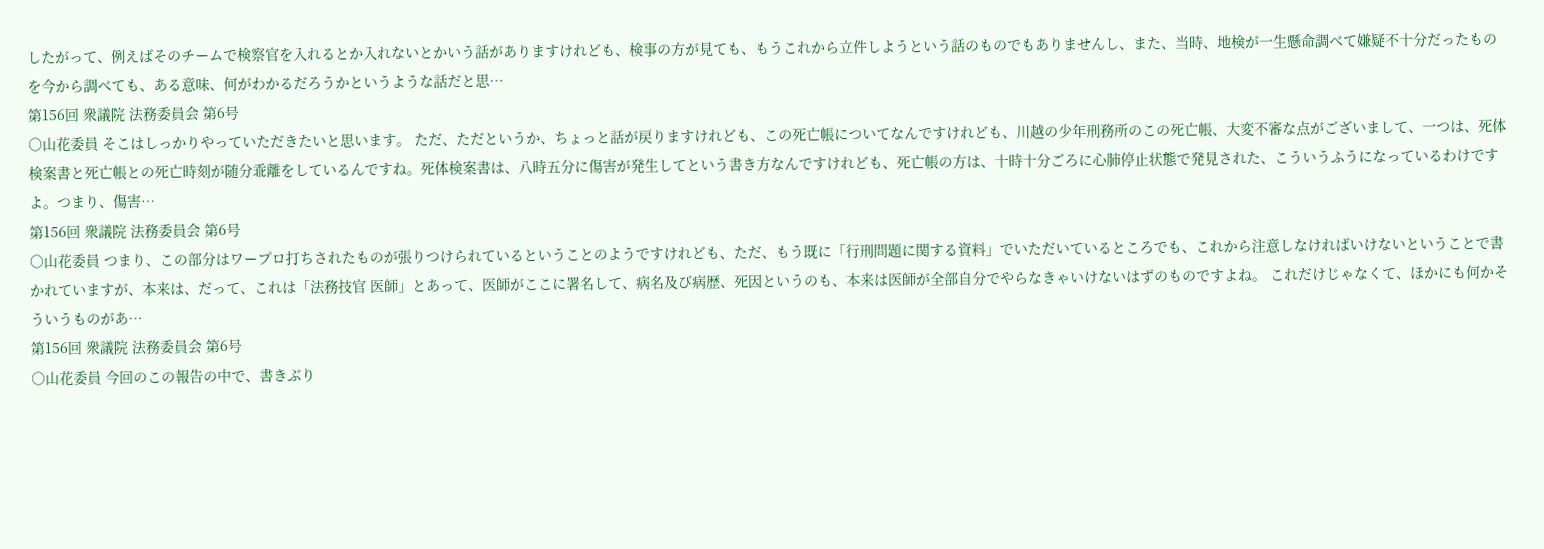したがって、例えばそのチームで検察官を入れるとか入れないとかいう話がありますけれども、検事の方が見ても、もうこれから立件しようという話のものでもありませんし、また、当時、地検が一生懸命調べて嫌疑不十分だったものを今から調べても、ある意味、何がわかるだろうかというような話だと思…
第156回 衆議院 法務委員会 第6号
○山花委員 そこはしっかりやっていただきたいと思います。 ただ、ただというか、ちょっと話が戻りますけれども、この死亡帳についてなんですけれども、川越の少年刑務所のこの死亡帳、大変不審な点がございまして、一つは、死体検案書と死亡帳との死亡時刻が随分乖離をしているんですね。死体検案書は、八時五分に傷害が発生してという書き方なんですけれども、死亡帳の方は、十時十分ごろに心肺停止状態で発見された、こういうふうになっているわけですよ。つまり、傷害…
第156回 衆議院 法務委員会 第6号
○山花委員 つまり、この部分はワープロ打ちされたものが張りつけられているということのようですけれども、ただ、もう既に「行刑問題に関する資料」でいただいているところでも、これから注意しなければいけないということで書かれていますが、本来は、だって、これは「法務技官 医師」とあって、医師がここに署名して、病名及び病歴、死因というのも、本来は医師が全部自分でやらなきゃいけないはずのものですよね。 これだけじゃなくて、ほかにも何かそういうものがあ…
第156回 衆議院 法務委員会 第6号
○山花委員 今回のこの報告の中で、書きぶり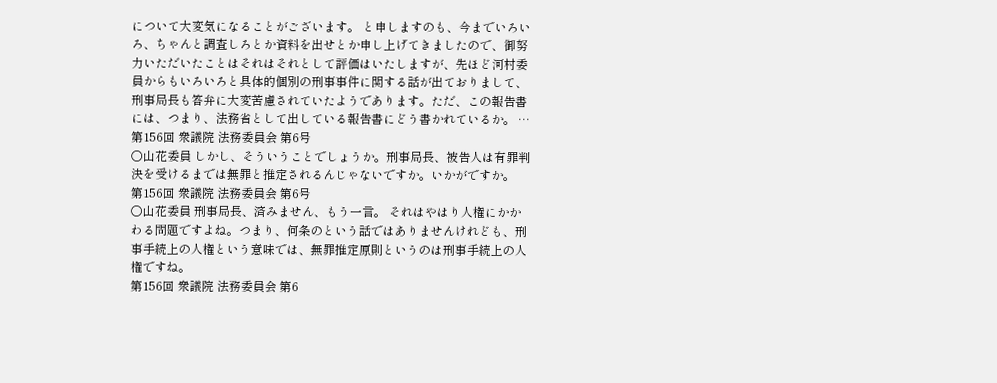について大変気になることがございます。 と申しますのも、今までいろいろ、ちゃんと調査しろとか資料を出せとか申し上げてきましたので、御努力いただいたことはそれはそれとして評価はいたしますが、先ほど河村委員からもいろいろと具体的個別の刑事事件に関する話が出ておりまして、刑事局長も答弁に大変苦慮されていたようであります。ただ、この報告書には、つまり、法務省として出している報告書にどう書かれているか。 …
第156回 衆議院 法務委員会 第6号
○山花委員 しかし、そういうことでしょうか。刑事局長、被告人は有罪判決を受けるまでは無罪と推定されるんじゃないですか。いかがですか。
第156回 衆議院 法務委員会 第6号
○山花委員 刑事局長、済みません、もう一言。 それはやはり人権にかかわる問題ですよね。つまり、何条のという話ではありませんけれども、刑事手続上の人権という意味では、無罪推定原則というのは刑事手続上の人権ですね。
第156回 衆議院 法務委員会 第6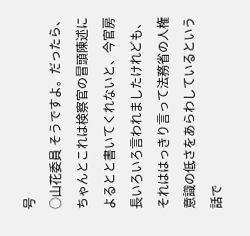号
○山花委員 そうですよ。だったら、ちゃんとこれは検察官の冒頭陳述によるとと書いてくれないと、今官房長いろいろ言われましたけれども、それははっきり言って法務省の人権意識の低さをあらわしているという話で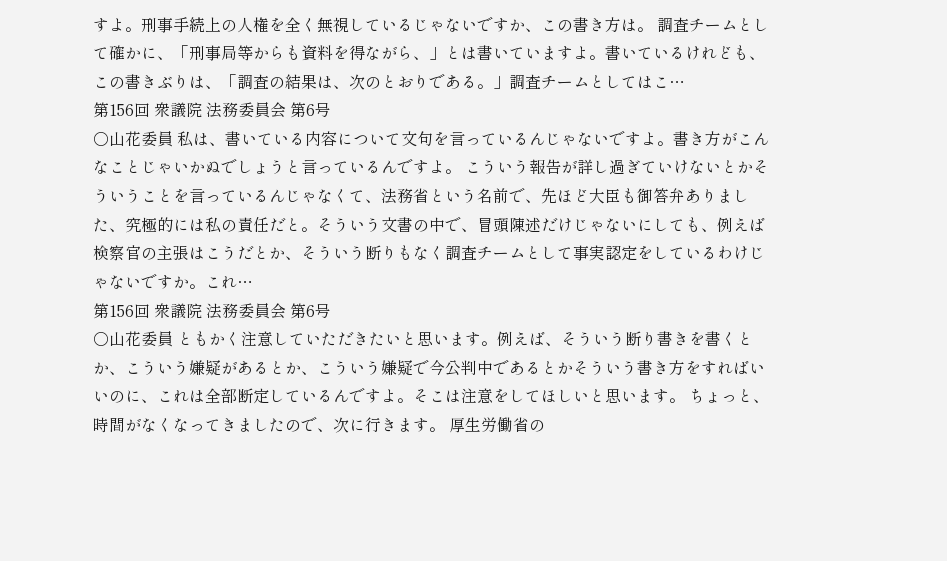すよ。刑事手続上の人権を全く無視しているじゃないですか、この書き方は。 調査チームとして確かに、「刑事局等からも資料を得ながら、」とは書いていますよ。書いているけれども、この書きぶりは、「調査の結果は、次のとおりである。」調査チームとしてはこ…
第156回 衆議院 法務委員会 第6号
○山花委員 私は、書いている内容について文句を言っているんじゃないですよ。書き方がこんなことじゃいかぬでしょうと言っているんですよ。 こういう報告が詳し過ぎていけないとかそういうことを言っているんじゃなくて、法務省という名前で、先ほど大臣も御答弁ありました、究極的には私の責任だと。そういう文書の中で、冒頭陳述だけじゃないにしても、例えば検察官の主張はこうだとか、そういう断りもなく調査チームとして事実認定をしているわけじゃないですか。これ…
第156回 衆議院 法務委員会 第6号
○山花委員 ともかく注意していただきたいと思います。例えば、そういう断り書きを書くとか、こういう嫌疑があるとか、こういう嫌疑で今公判中であるとかそういう書き方をすればいいのに、これは全部断定しているんですよ。そこは注意をしてほしいと思います。 ちょっと、時間がなくなってきましたので、次に行きます。 厚生労働省の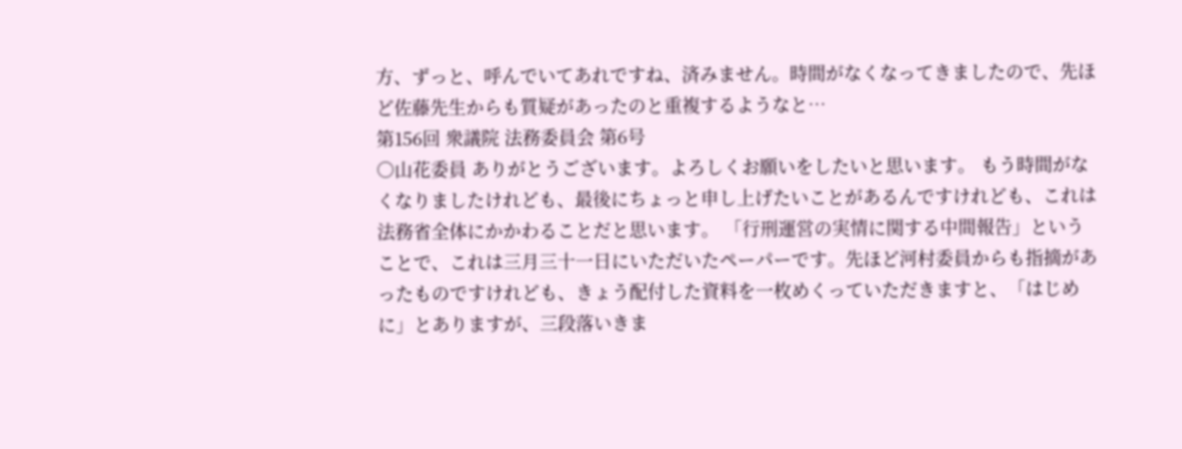方、ずっと、呼んでいてあれですね、済みません。時間がなくなってきましたので、先ほど佐藤先生からも質疑があったのと重複するようなと…
第156回 衆議院 法務委員会 第6号
○山花委員 ありがとうございます。よろしくお願いをしたいと思います。 もう時間がなくなりましたけれども、最後にちょっと申し上げたいことがあるんですけれども、これは法務省全体にかかわることだと思います。 「行刑運営の実情に関する中間報告」ということで、これは三月三十一日にいただいたペーパーです。先ほど河村委員からも指摘があったものですけれども、きょう配付した資料を一枚めくっていただきますと、「はじめに」とありますが、三段落いきま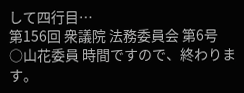して四行目…
第156回 衆議院 法務委員会 第6号
○山花委員 時間ですので、終わります。